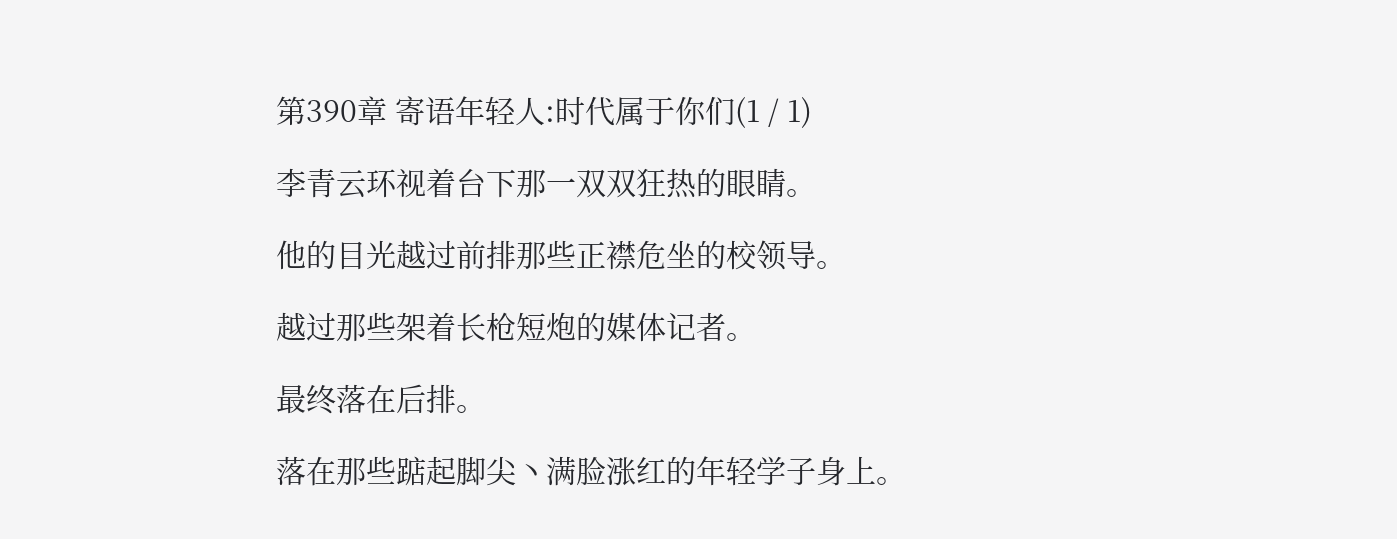第390章 寄语年轻人:时代属于你们(1 / 1)

李青云环视着台下那一双双狂热的眼睛。

他的目光越过前排那些正襟危坐的校领导。

越过那些架着长枪短炮的媒体记者。

最终落在后排。

落在那些踮起脚尖丶满脸涨红的年轻学子身上。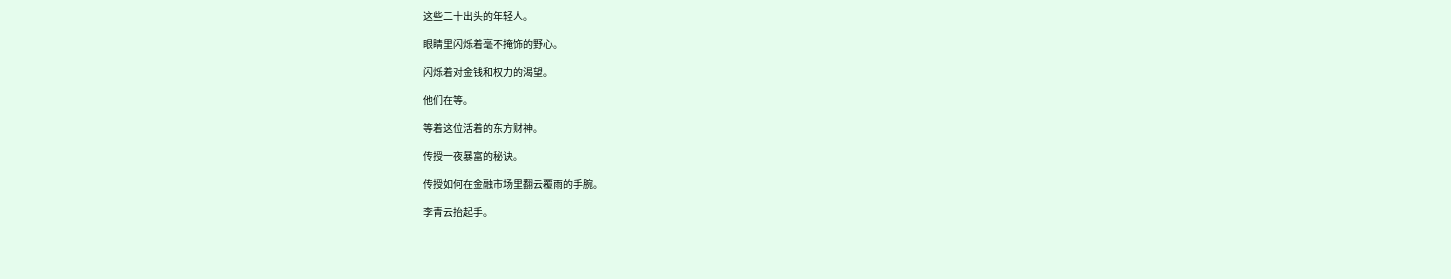这些二十出头的年轻人。

眼睛里闪烁着毫不掩饰的野心。

闪烁着对金钱和权力的渴望。

他们在等。

等着这位活着的东方财神。

传授一夜暴富的秘诀。

传授如何在金融市场里翻云覆雨的手腕。

李青云抬起手。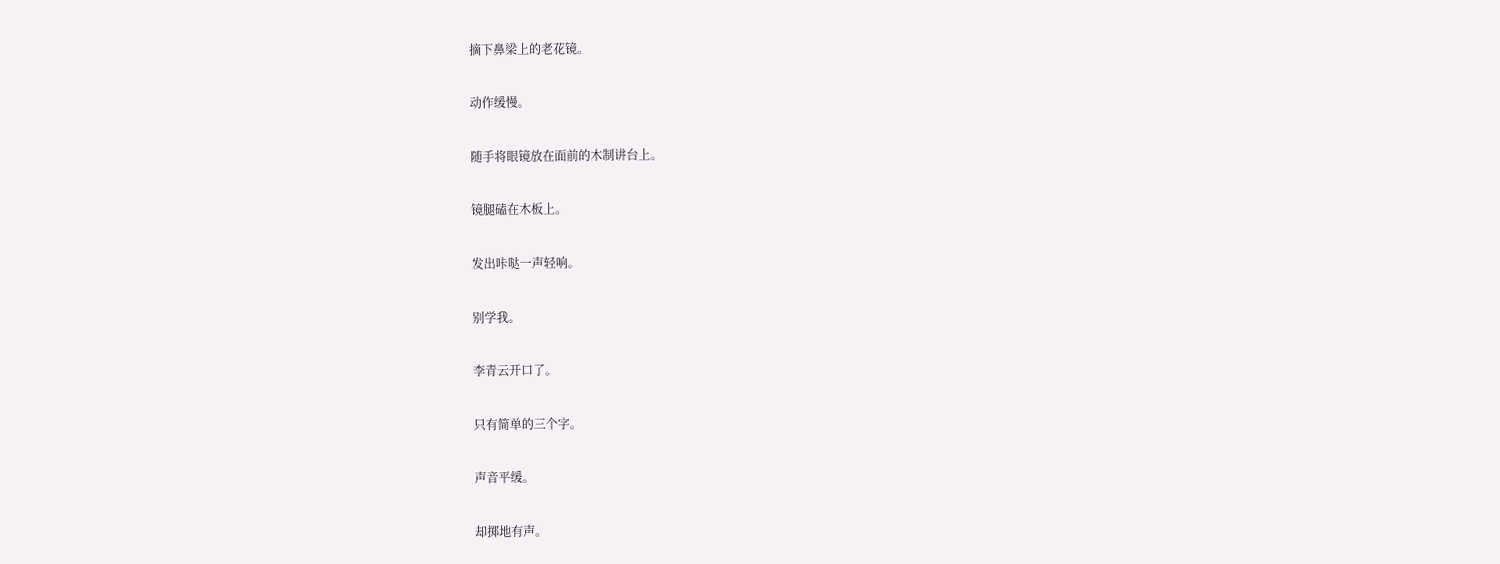摘下鼻梁上的老花镜。

动作缓慢。

随手将眼镜放在面前的木制讲台上。

镜腿磕在木板上。

发出咔哒一声轻响。

别学我。

李青云开口了。

只有简单的三个字。

声音平缓。

却掷地有声。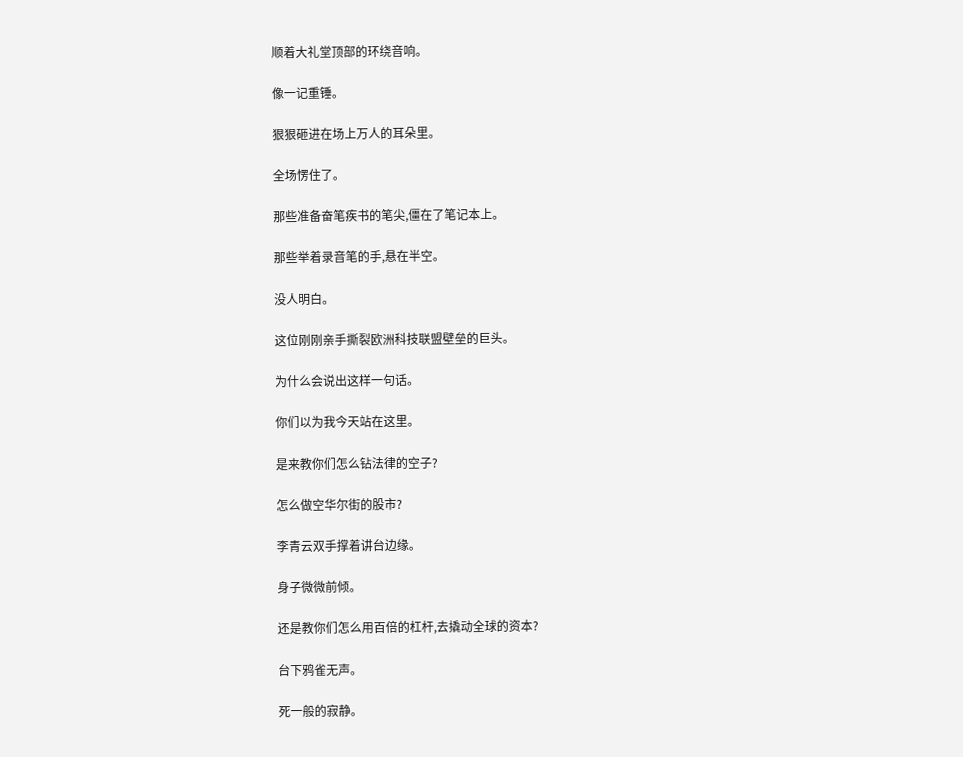顺着大礼堂顶部的环绕音响。

像一记重锤。

狠狠砸进在场上万人的耳朵里。

全场愣住了。

那些准备奋笔疾书的笔尖,僵在了笔记本上。

那些举着录音笔的手,悬在半空。

没人明白。

这位刚刚亲手撕裂欧洲科技联盟壁垒的巨头。

为什么会说出这样一句话。

你们以为我今天站在这里。

是来教你们怎么钻法律的空子?

怎么做空华尔街的股市?

李青云双手撑着讲台边缘。

身子微微前倾。

还是教你们怎么用百倍的杠杆,去撬动全球的资本?

台下鸦雀无声。

死一般的寂静。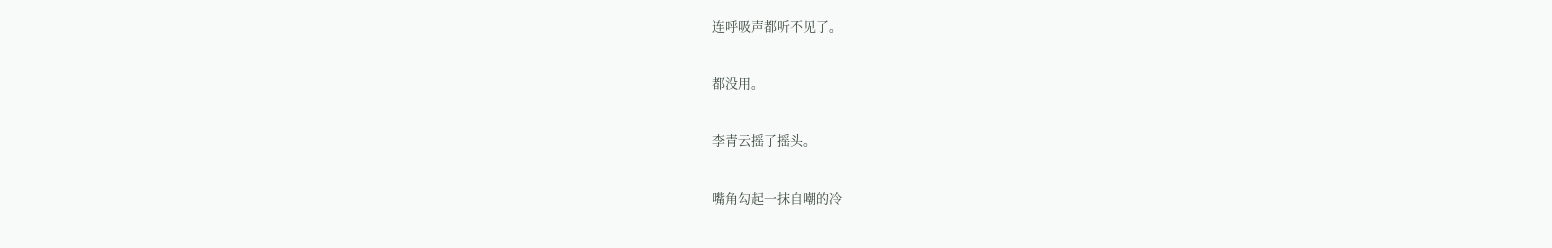连呼吸声都听不见了。

都没用。

李青云摇了摇头。

嘴角勾起一抹自嘲的冷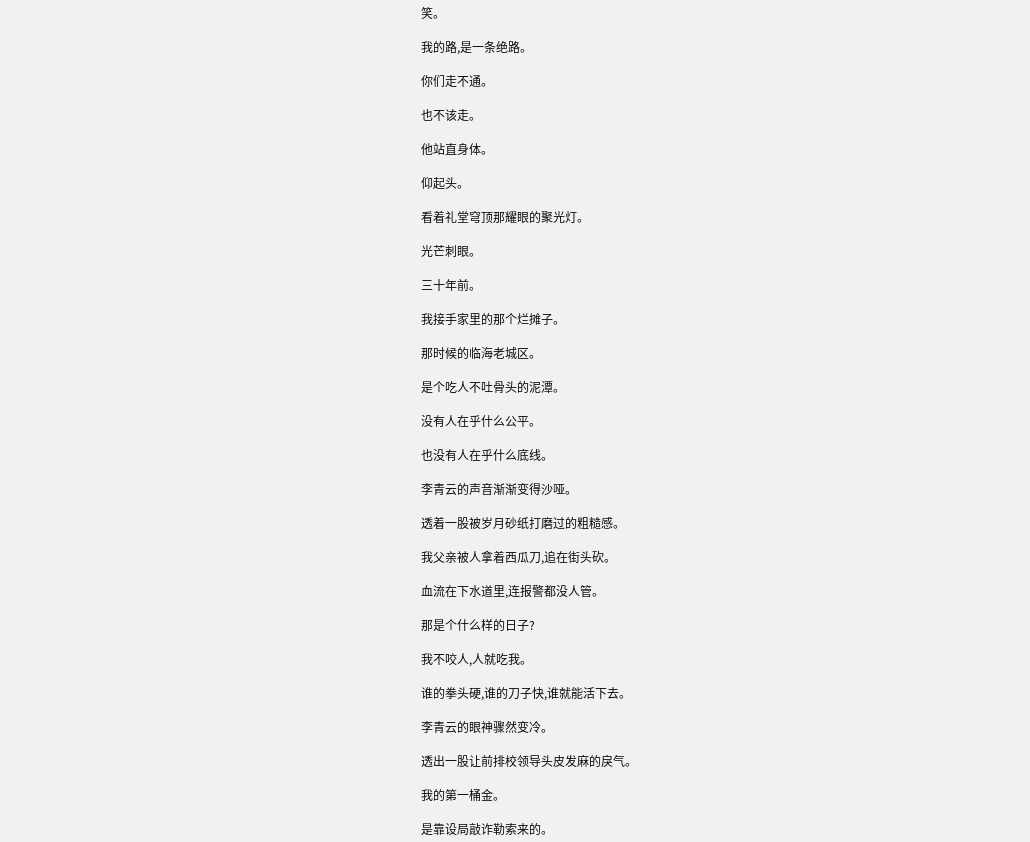笑。

我的路,是一条绝路。

你们走不通。

也不该走。

他站直身体。

仰起头。

看着礼堂穹顶那耀眼的聚光灯。

光芒刺眼。

三十年前。

我接手家里的那个烂摊子。

那时候的临海老城区。

是个吃人不吐骨头的泥潭。

没有人在乎什么公平。

也没有人在乎什么底线。

李青云的声音渐渐变得沙哑。

透着一股被岁月砂纸打磨过的粗糙感。

我父亲被人拿着西瓜刀,追在街头砍。

血流在下水道里,连报警都没人管。

那是个什么样的日子?

我不咬人,人就吃我。

谁的拳头硬,谁的刀子快,谁就能活下去。

李青云的眼神骤然变冷。

透出一股让前排校领导头皮发麻的戾气。

我的第一桶金。

是靠设局敲诈勒索来的。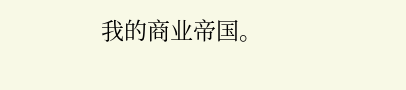我的商业帝国。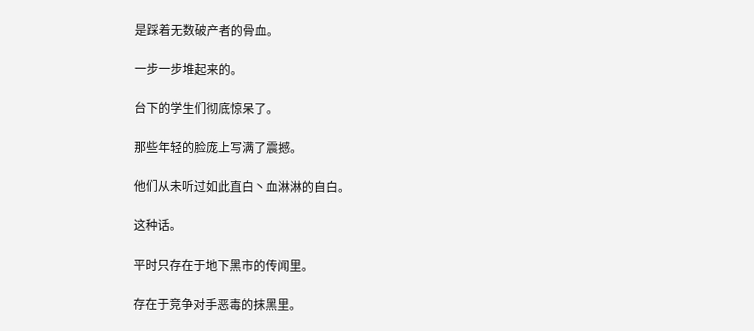是踩着无数破产者的骨血。

一步一步堆起来的。

台下的学生们彻底惊呆了。

那些年轻的脸庞上写满了震撼。

他们从未听过如此直白丶血淋淋的自白。

这种话。

平时只存在于地下黑市的传闻里。

存在于竞争对手恶毒的抹黑里。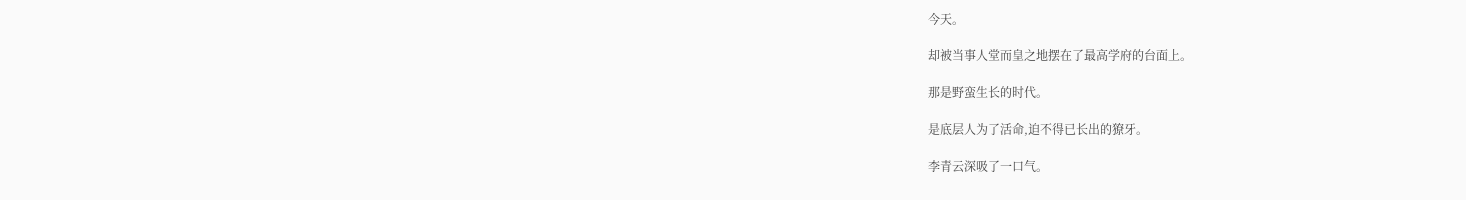今天。

却被当事人堂而皇之地摆在了最高学府的台面上。

那是野蛮生长的时代。

是底层人为了活命,迫不得已长出的獠牙。

李青云深吸了一口气。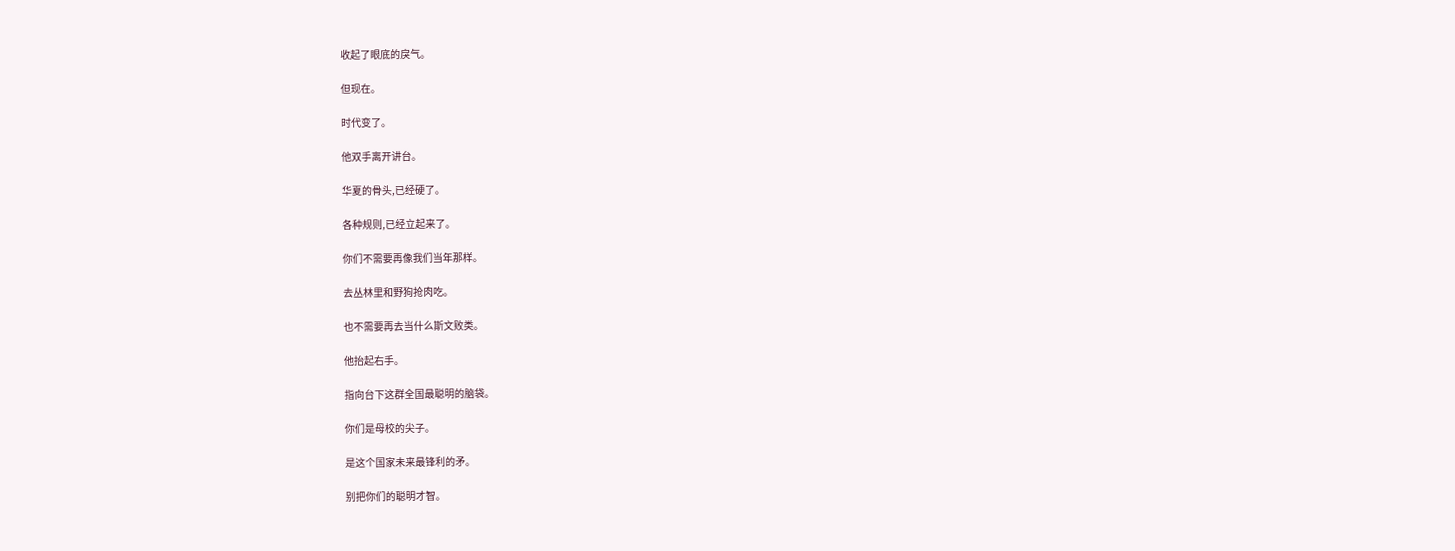收起了眼底的戾气。

但现在。

时代变了。

他双手离开讲台。

华夏的骨头,已经硬了。

各种规则,已经立起来了。

你们不需要再像我们当年那样。

去丛林里和野狗抢肉吃。

也不需要再去当什么斯文败类。

他抬起右手。

指向台下这群全国最聪明的脑袋。

你们是母校的尖子。

是这个国家未来最锋利的矛。

别把你们的聪明才智。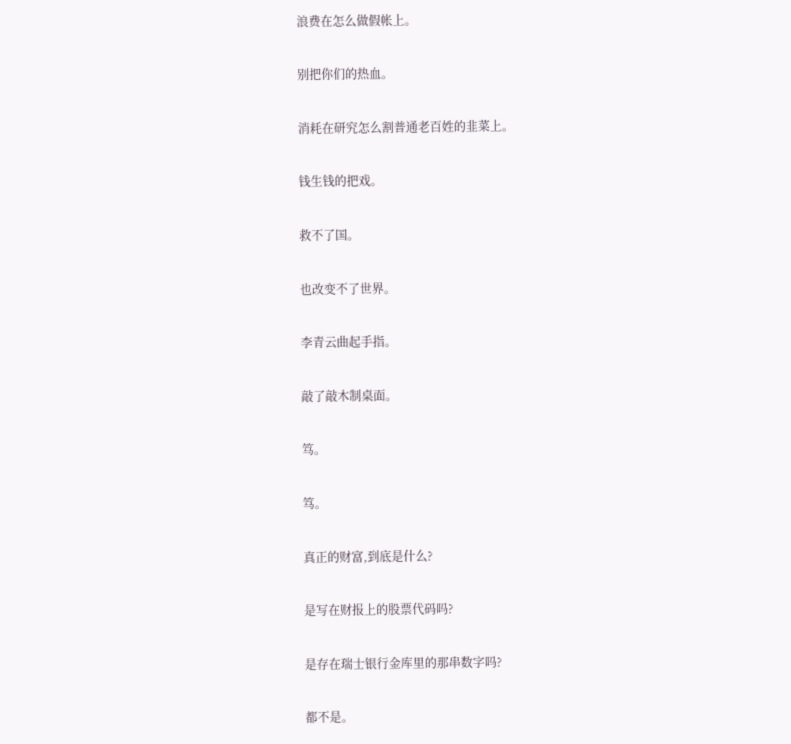浪费在怎么做假帐上。

别把你们的热血。

消耗在研究怎么割普通老百姓的韭菜上。

钱生钱的把戏。

救不了国。

也改变不了世界。

李青云曲起手指。

敲了敲木制桌面。

笃。

笃。

真正的财富,到底是什么?

是写在财报上的股票代码吗?

是存在瑞士银行金库里的那串数字吗?

都不是。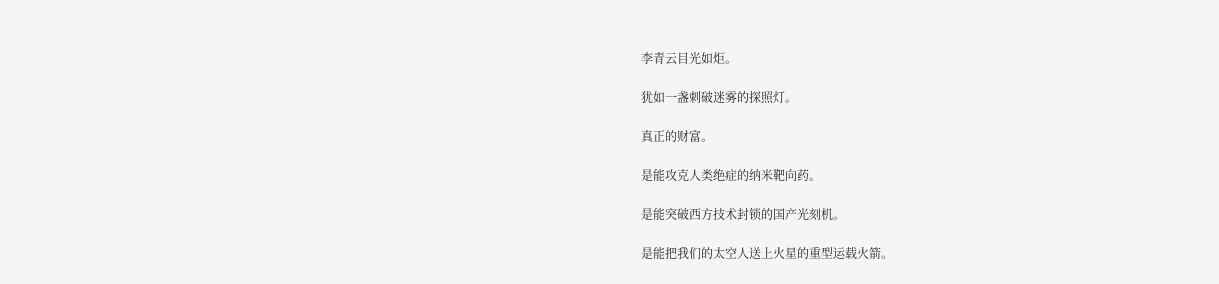李青云目光如炬。

犹如一盏刺破迷雾的探照灯。

真正的财富。

是能攻克人类绝症的纳米靶向药。

是能突破西方技术封锁的国产光刻机。

是能把我们的太空人送上火星的重型运载火箭。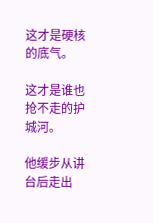这才是硬核的底气。

这才是谁也抢不走的护城河。

他缓步从讲台后走出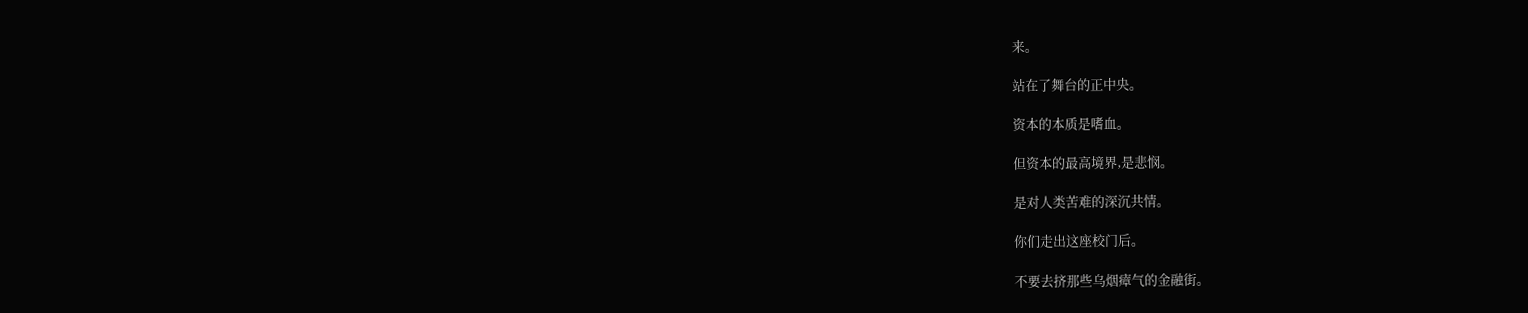来。

站在了舞台的正中央。

资本的本质是嗜血。

但资本的最高境界,是悲悯。

是对人类苦难的深沉共情。

你们走出这座校门后。

不要去挤那些乌烟瘴气的金融街。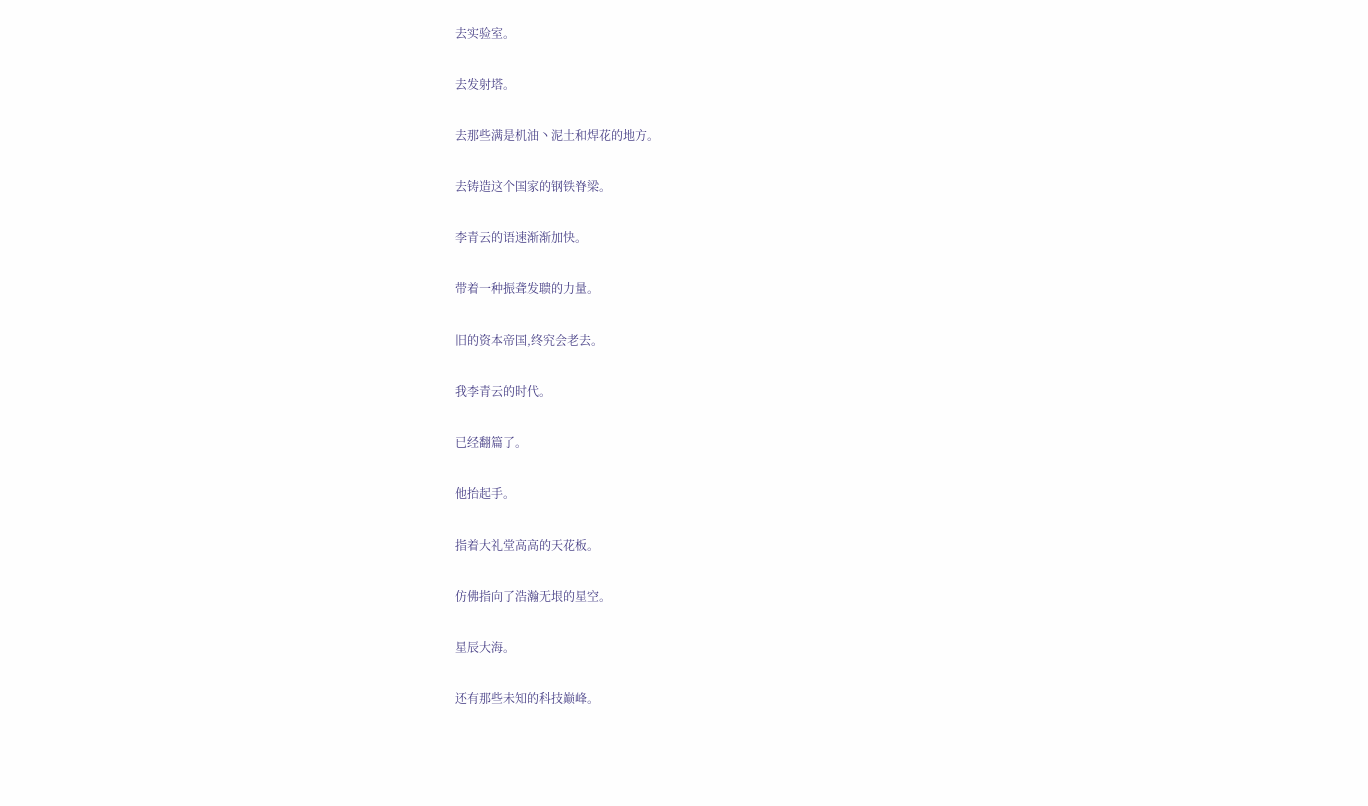去实验室。

去发射塔。

去那些满是机油丶泥土和焊花的地方。

去铸造这个国家的钢铁脊梁。

李青云的语速渐渐加快。

带着一种振聋发聩的力量。

旧的资本帝国,终究会老去。

我李青云的时代。

已经翻篇了。

他抬起手。

指着大礼堂高高的天花板。

仿佛指向了浩瀚无垠的星空。

星辰大海。

还有那些未知的科技巅峰。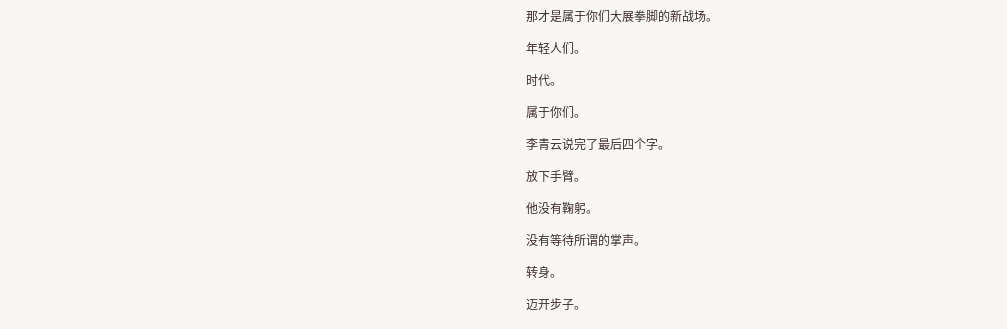那才是属于你们大展拳脚的新战场。

年轻人们。

时代。

属于你们。

李青云说完了最后四个字。

放下手臂。

他没有鞠躬。

没有等待所谓的掌声。

转身。

迈开步子。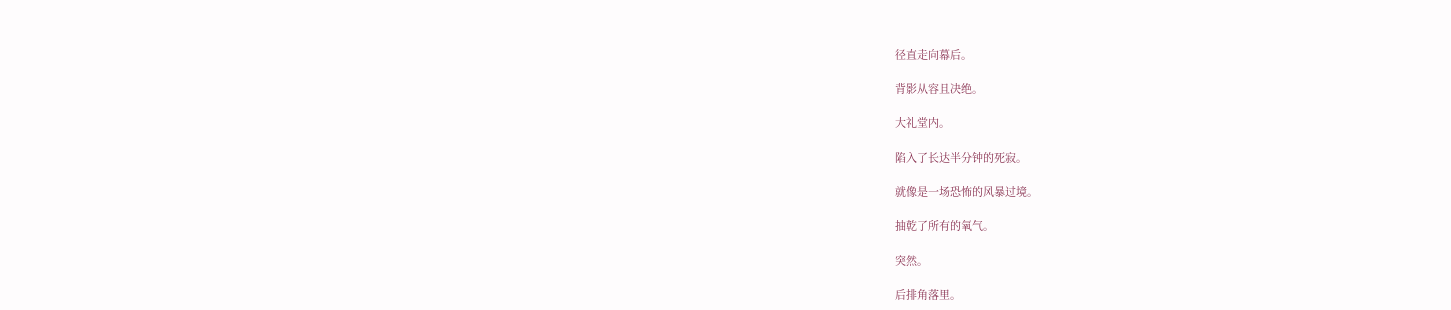径直走向幕后。

背影从容且决绝。

大礼堂内。

陷入了长达半分钟的死寂。

就像是一场恐怖的风暴过境。

抽乾了所有的氧气。

突然。

后排角落里。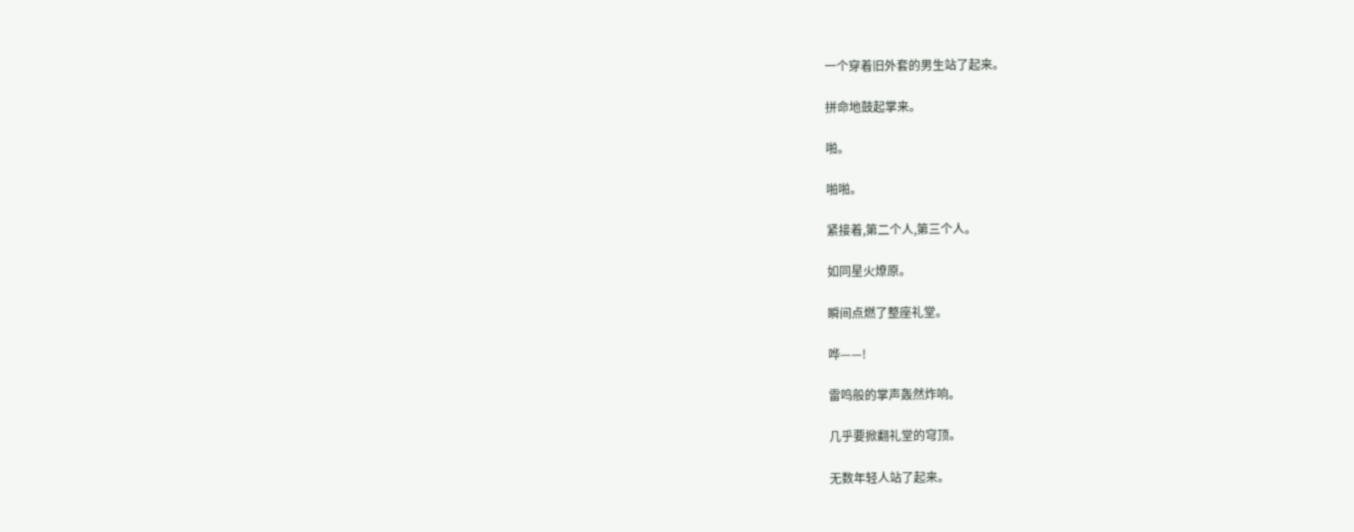一个穿着旧外套的男生站了起来。

拼命地鼓起掌来。

啪。

啪啪。

紧接着,第二个人,第三个人。

如同星火燎原。

瞬间点燃了整座礼堂。

哗——!

雷鸣般的掌声轰然炸响。

几乎要掀翻礼堂的穹顶。

无数年轻人站了起来。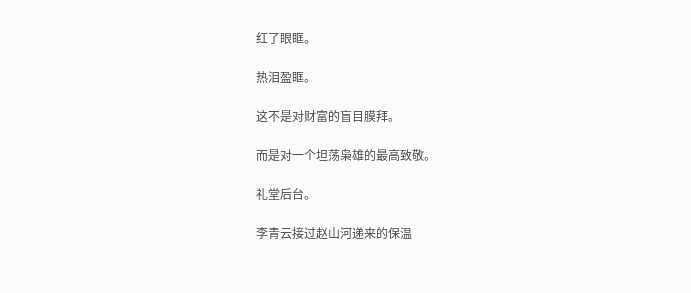红了眼眶。

热泪盈眶。

这不是对财富的盲目膜拜。

而是对一个坦荡枭雄的最高致敬。

礼堂后台。

李青云接过赵山河递来的保温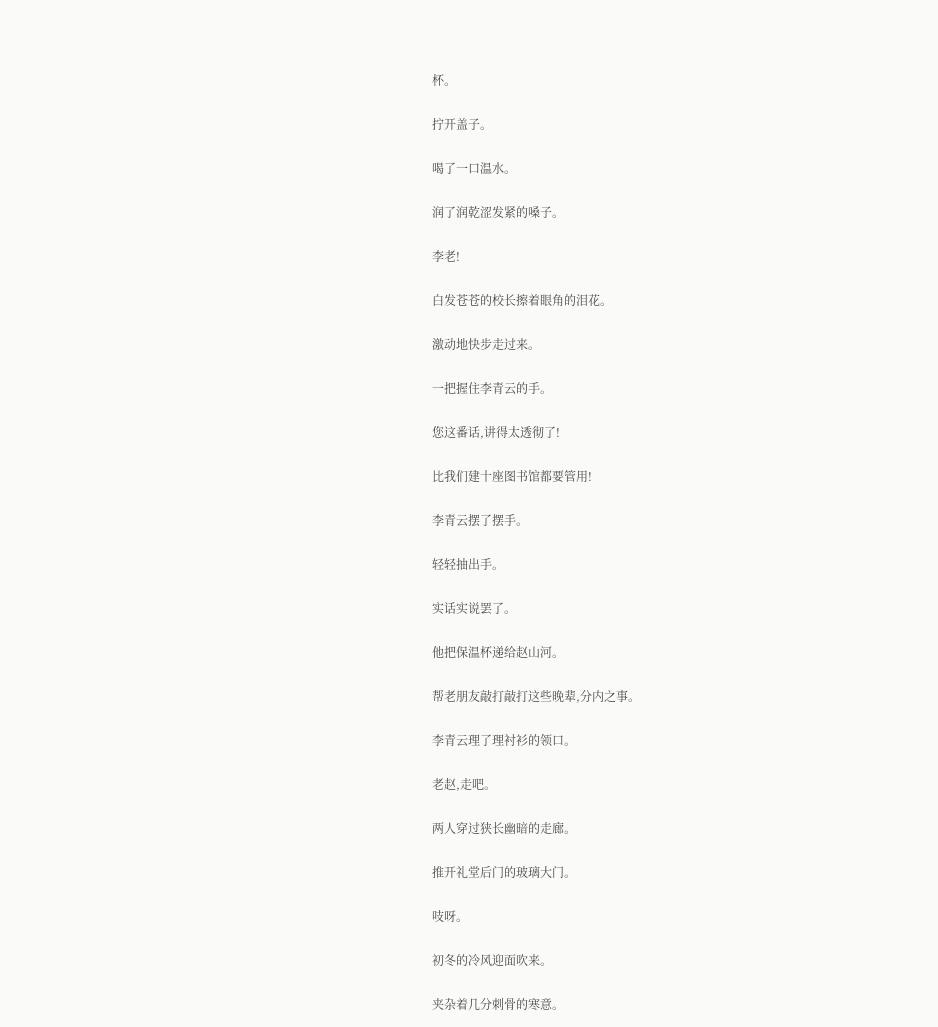杯。

拧开盖子。

喝了一口温水。

润了润乾涩发紧的嗓子。

李老!

白发苍苍的校长擦着眼角的泪花。

激动地快步走过来。

一把握住李青云的手。

您这番话,讲得太透彻了!

比我们建十座图书馆都要管用!

李青云摆了摆手。

轻轻抽出手。

实话实说罢了。

他把保温杯递给赵山河。

帮老朋友敲打敲打这些晚辈,分内之事。

李青云理了理衬衫的领口。

老赵,走吧。

两人穿过狭长幽暗的走廊。

推开礼堂后门的玻璃大门。

吱呀。

初冬的冷风迎面吹来。

夹杂着几分刺骨的寒意。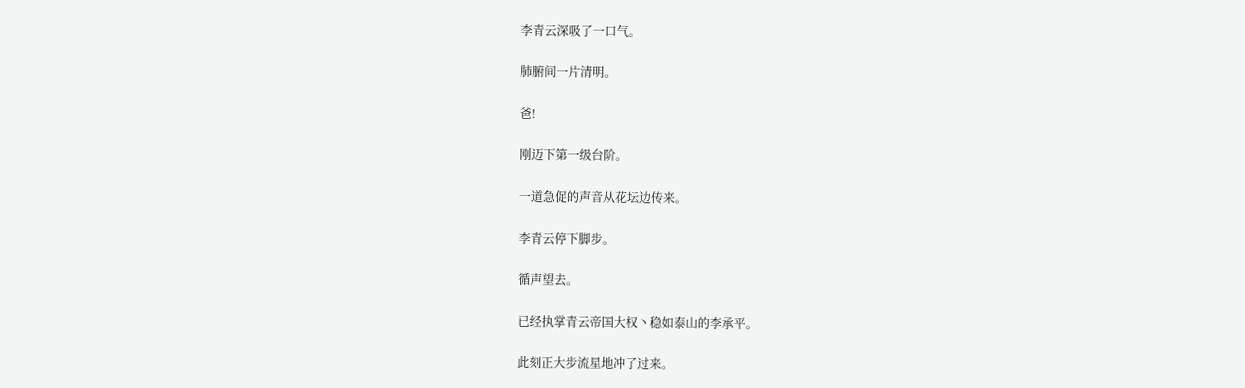李青云深吸了一口气。

肺腑间一片清明。

爸!

刚迈下第一级台阶。

一道急促的声音从花坛边传来。

李青云停下脚步。

循声望去。

已经执掌青云帝国大权丶稳如泰山的李承平。

此刻正大步流星地冲了过来。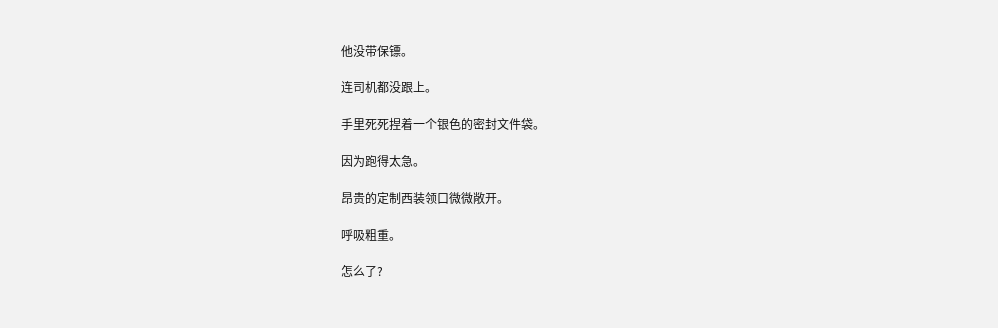他没带保镖。

连司机都没跟上。

手里死死捏着一个银色的密封文件袋。

因为跑得太急。

昂贵的定制西装领口微微敞开。

呼吸粗重。

怎么了?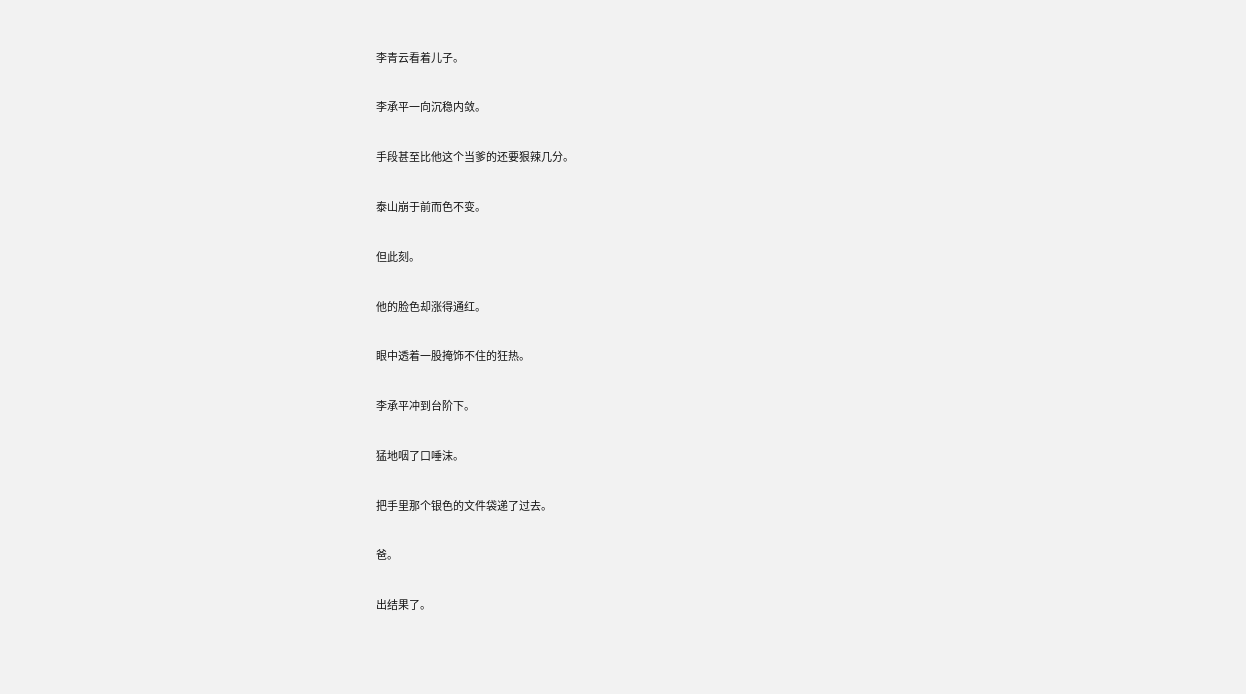李青云看着儿子。

李承平一向沉稳内敛。

手段甚至比他这个当爹的还要狠辣几分。

泰山崩于前而色不变。

但此刻。

他的脸色却涨得通红。

眼中透着一股掩饰不住的狂热。

李承平冲到台阶下。

猛地咽了口唾沫。

把手里那个银色的文件袋递了过去。

爸。

出结果了。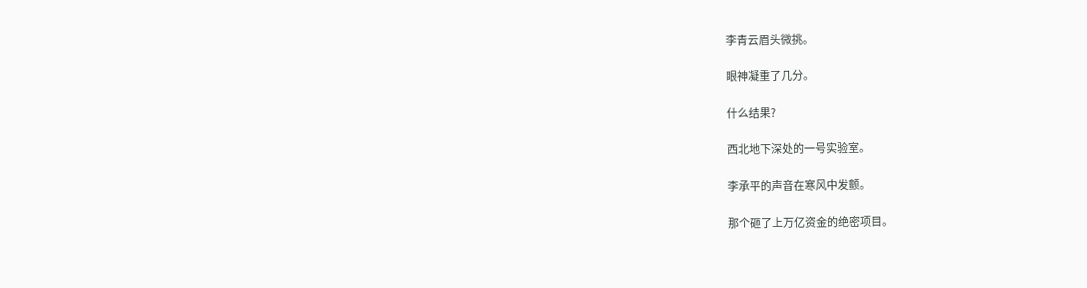李青云眉头微挑。

眼神凝重了几分。

什么结果?

西北地下深处的一号实验室。

李承平的声音在寒风中发颤。

那个砸了上万亿资金的绝密项目。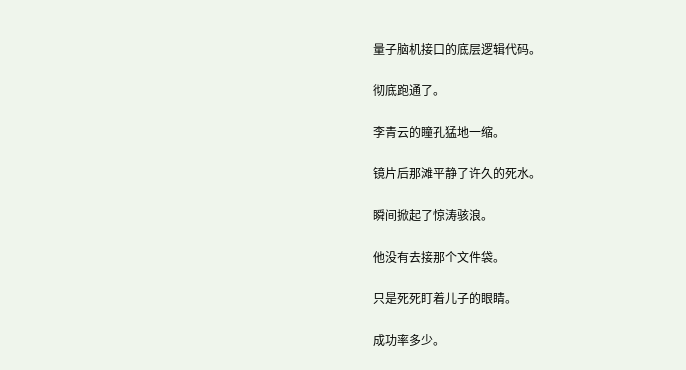量子脑机接口的底层逻辑代码。

彻底跑通了。

李青云的瞳孔猛地一缩。

镜片后那滩平静了许久的死水。

瞬间掀起了惊涛骇浪。

他没有去接那个文件袋。

只是死死盯着儿子的眼睛。

成功率多少。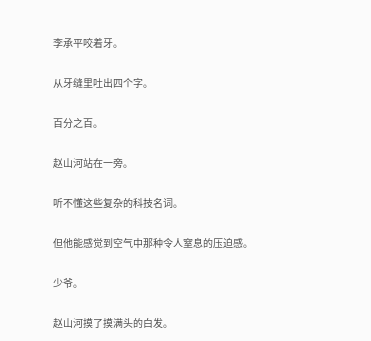李承平咬着牙。

从牙缝里吐出四个字。

百分之百。

赵山河站在一旁。

听不懂这些复杂的科技名词。

但他能感觉到空气中那种令人窒息的压迫感。

少爷。

赵山河摸了摸满头的白发。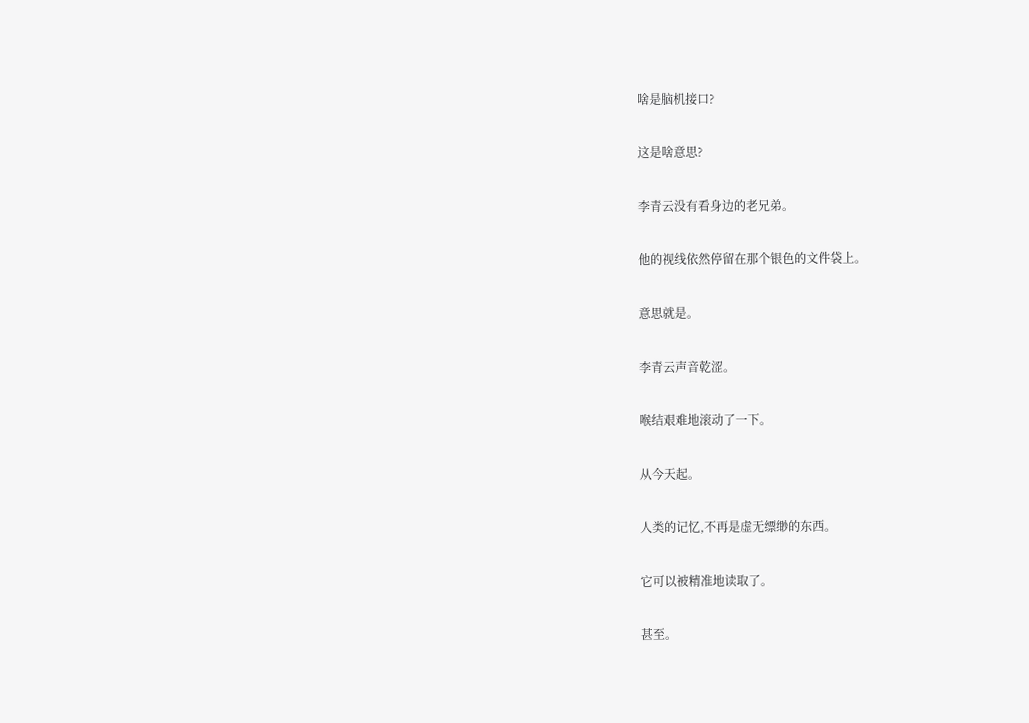啥是脑机接口?

这是啥意思?

李青云没有看身边的老兄弟。

他的视线依然停留在那个银色的文件袋上。

意思就是。

李青云声音乾涩。

喉结艰难地滚动了一下。

从今天起。

人类的记忆,不再是虚无缥缈的东西。

它可以被精准地读取了。

甚至。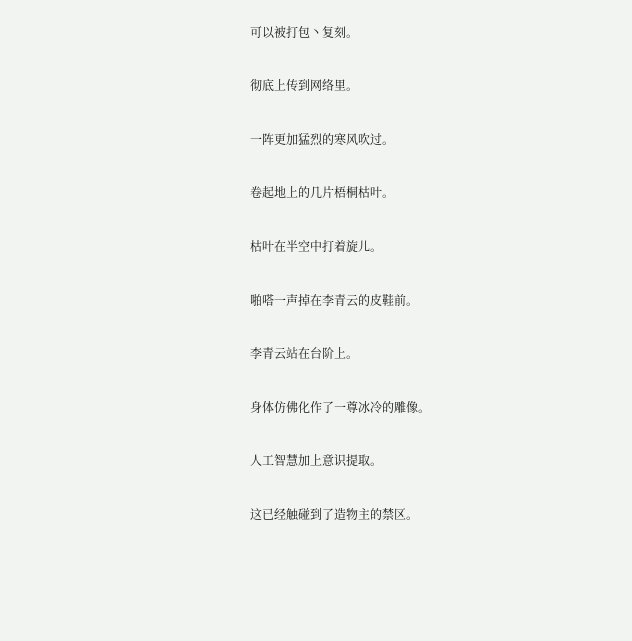可以被打包丶复刻。

彻底上传到网络里。

一阵更加猛烈的寒风吹过。

卷起地上的几片梧桐枯叶。

枯叶在半空中打着旋儿。

啪嗒一声掉在李青云的皮鞋前。

李青云站在台阶上。

身体仿佛化作了一尊冰冷的雕像。

人工智慧加上意识提取。

这已经触碰到了造物主的禁区。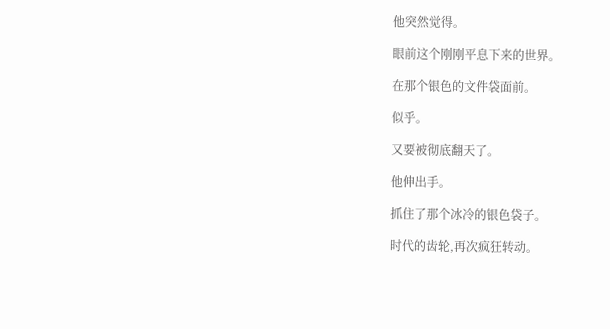他突然觉得。

眼前这个刚刚平息下来的世界。

在那个银色的文件袋面前。

似乎。

又要被彻底翻天了。

他伸出手。

抓住了那个冰冷的银色袋子。

时代的齿轮,再次疯狂转动。